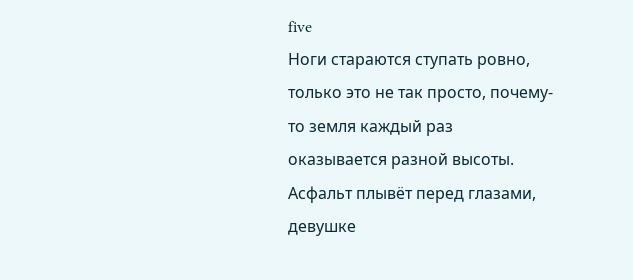five
Ноги стараются ступать ровно, только это не так просто, почему-то земля каждый раз оказывается разной высоты. Асфальт плывёт перед глазами, девушке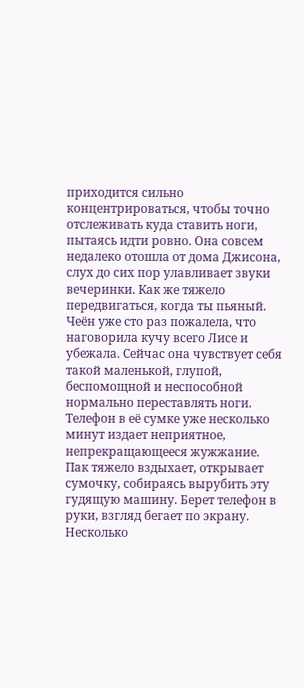приходится сильно концентрироваться, чтобы точно отслеживать куда ставить ноги, пытаясь идти ровно. Она совсем недалеко отошла от дома Джисона, слух до сих пор улавливает звуки вечеринки. Как же тяжело передвигаться, когда ты пьяный. Чеён уже сто раз пожалела, что наговорила кучу всего Лисе и убежала. Сейчас она чувствует себя такой маленькой, глупой, беспомощной и неспособной нормально переставлять ноги.
Телефон в её сумке уже несколько минут издает неприятное, непрекращающееся жужжание. Пак тяжело вздыхает, открывает сумочку, собираясь вырубить эту гудящую машину. Берет телефон в руки, взгляд бегает по экрану. Несколько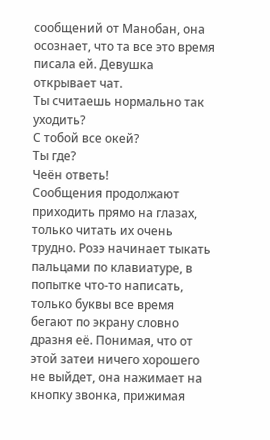сообщений от Манобан, она осознает, что та все это время писала ей. Девушка открывает чат.
Ты считаешь нормально так уходить?
С тобой все окей?
Ты где?
Чеён ответь!
Сообщения продолжают приходить прямо на глазах, только читать их очень трудно. Розэ начинает тыкать пальцами по клавиатуре, в попытке что-то написать, только буквы все время бегают по экрану словно дразня её. Понимая, что от этой затеи ничего хорошего не выйдет, она нажимает на кнопку звонка, прижимая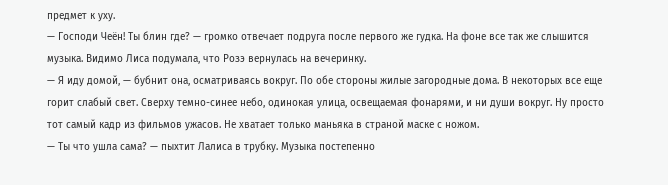предмет к уху.
— Господи Чеён! Ты блин где? — громко отвечает подруга после первого же гудка. На фоне все так же слышится музыка. Видимо Лиса подумала, что Розэ вернулась на вечеринку.
— Я иду домой, — бубнит она, осматриваясь вокруг. По обе стороны жилые загородные дома. В некоторых все еще горит слабый свет. Сверху темно-синее небо, одинокая улица, освещаемая фонарями, и ни души вокруг. Ну просто тот самый кадр из фильмов ужасов. Не хватает только маньяка в страной маске с ножом.
— Ты что ушла сама? — пыхтит Лалиса в трубку. Музыка постепенно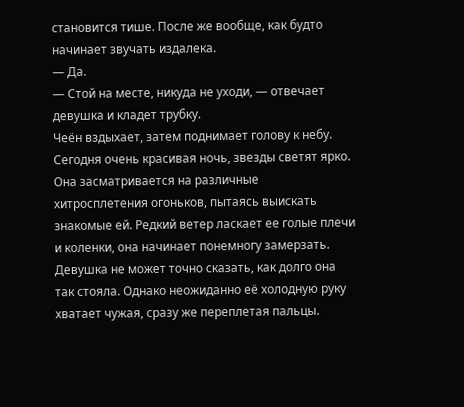становится тише. После же вообще, как будто начинает звучать издалека.
— Да.
— Стой на месте, никуда не уходи, — отвечает девушка и кладет трубку.
Чеён вздыхает, затем поднимает голову к небу. Сегодня очень красивая ночь, звезды светят ярко. Она засматривается на различные хитросплетения огоньков, пытаясь выискать знакомые ей. Редкий ветер ласкает ее голые плечи и коленки, она начинает понемногу замерзать. Девушка не может точно сказать, как долго она так стояла. Однако неожиданно её холодную руку хватает чужая, сразу же переплетая пальцы.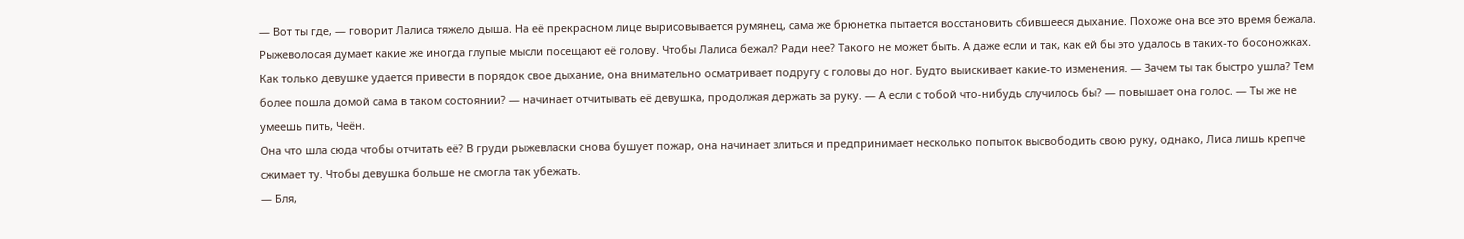— Вот ты где, — говорит Лалиса тяжело дыша. На её прекрасном лице вырисовывается румянец, сама же брюнетка пытается восстановить сбившееся дыхание. Похоже она все это время бежала. Рыжеволосая думает какие же иногда глупые мысли посещают её голову. Чтобы Лалиса бежал? Ради нее? Такого не может быть. А даже если и так, как ей бы это удалось в таких-то босоножках. Как только девушке удается привести в порядок свое дыхание, она внимательно осматривает подругу с головы до ног. Будто выискивает какие-то изменения. — Зачем ты так быстро ушла? Тем более пошла домой сама в таком состоянии? — начинает отчитывать её девушка, продолжая держать за руку. — А если с тобой что-нибудь случилось бы? — повышает она голос. — Ты же не умеешь пить, Чеён.
Она что шла сюда чтобы отчитать её? В груди рыжевласки снова бушует пожар, она начинает злиться и предпринимает несколько попыток высвободить свою руку, однако, Лиса лишь крепче сжимает ту. Чтобы девушка больше не смогла так убежать.
— Бля,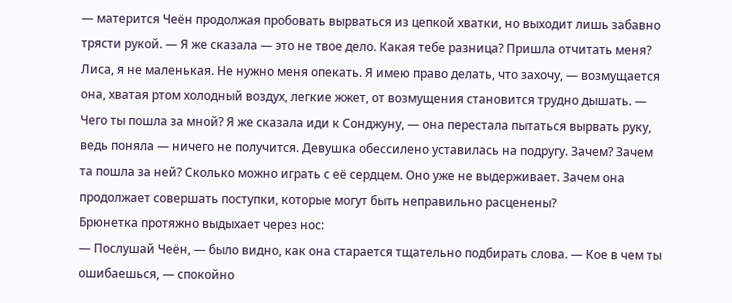— матерится Чеён продолжая пробовать вырваться из цепкой хватки, но выходит лишь забавно трясти рукой. — Я же сказала — это не твое дело. Какая тебе разница? Пришла отчитать меня? Лиса, я не маленькая. Не нужно меня опекать. Я имею право делать, что захочу, — возмущается она, хватая ртом холодный воздух, легкие жжет, от возмущения становится трудно дышать. — Чего ты пошла за мной? Я же сказала иди к Сонджуну, — она перестала пытаться вырвать руку, ведь поняла — ничего не получится. Девушка обессилено уставилась на подругу. Зачем? Зачем та пошла за ней? Сколько можно играть с её сердцем. Оно уже не выдерживает. Зачем она продолжает совершать поступки, которые могут быть неправильно расценены?
Брюнетка протяжно выдыхает через нос:
— Послушай Чеён, — было видно, как она старается тщательно подбирать слова. — Кое в чем ты ошибаешься, — спокойно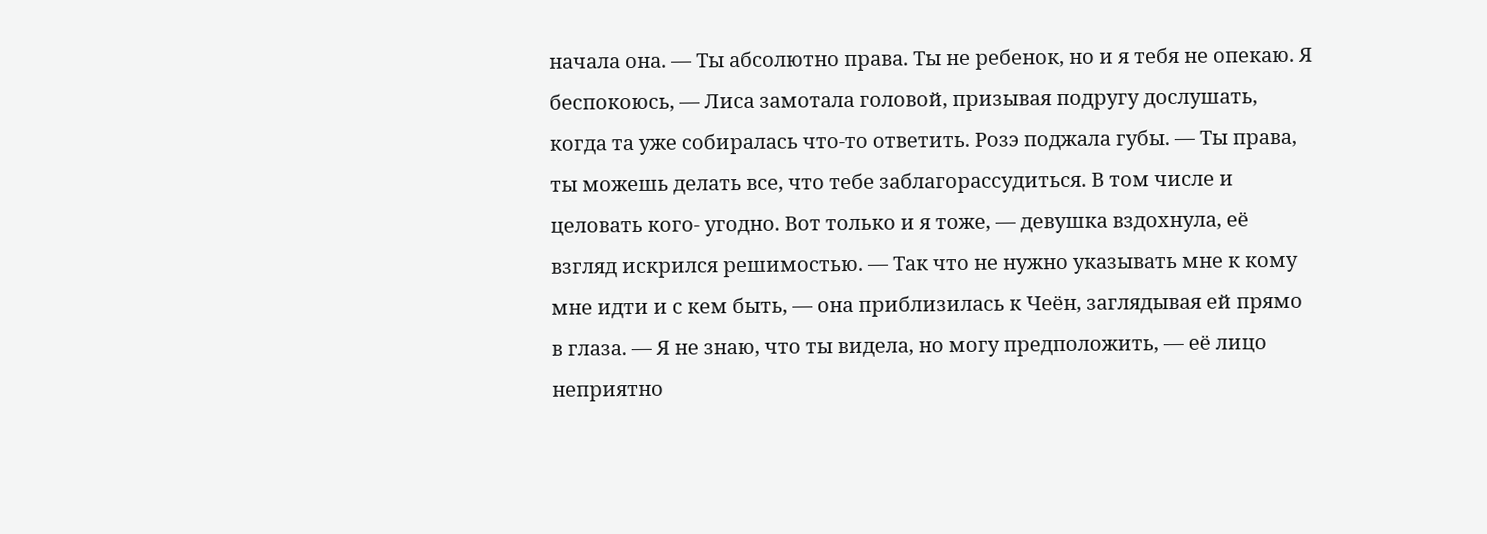начала она. — Ты абсолютно права. Ты не ребенок, но и я тебя не опекаю. Я беспокоюсь, — Лиса замотала головой, призывая подругу дослушать, когда та уже собиралась что-то ответить. Розэ поджала губы. — Ты права, ты можешь делать все, что тебе заблагорассудиться. В том числе и целовать кого- угодно. Вот только и я тоже, — девушка вздохнула, её взгляд искрился решимостью. — Так что не нужно указывать мне к кому мне идти и с кем быть, — она приблизилась к Чеён, заглядывая ей прямо в глаза. — Я не знаю, что ты видела, но могу предположить, — её лицо неприятно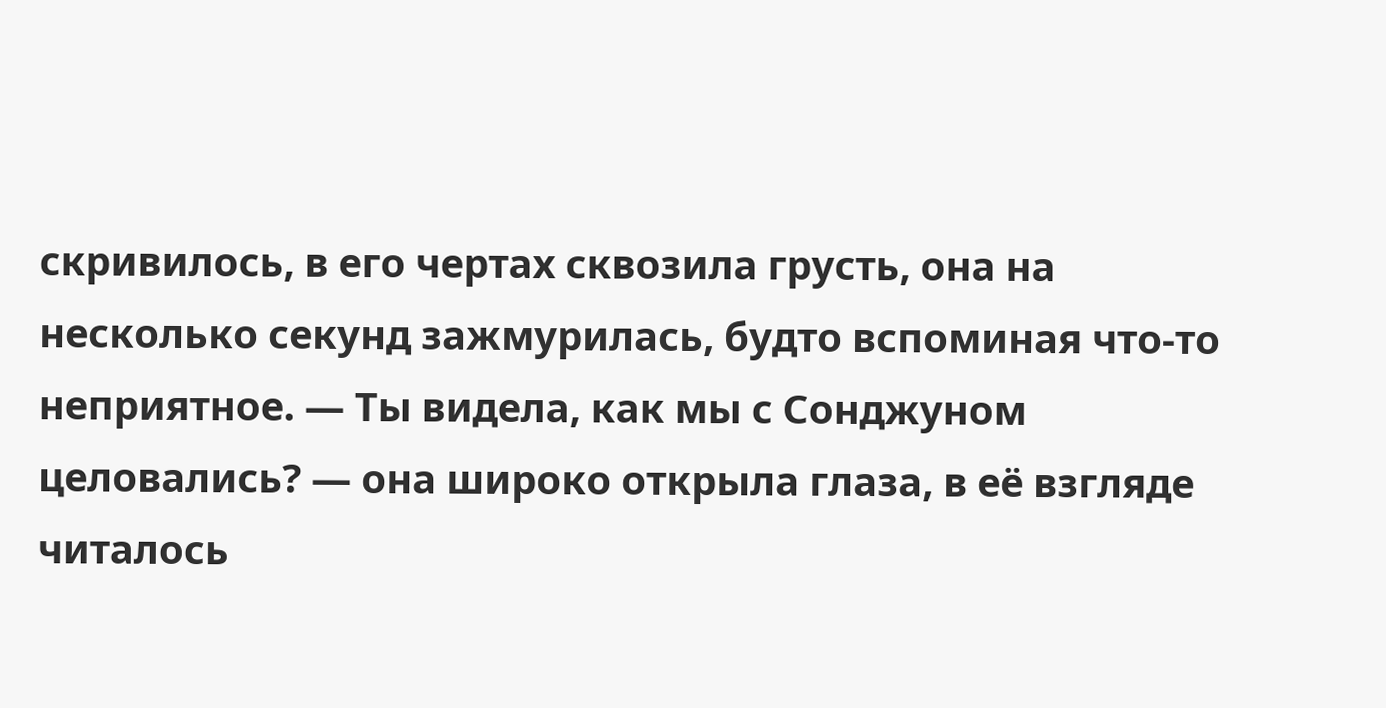скривилось, в его чертах сквозила грусть, она на несколько секунд зажмурилась, будто вспоминая что-то неприятное. — Ты видела, как мы с Сонджуном целовались? — она широко открыла глаза, в её взгляде читалось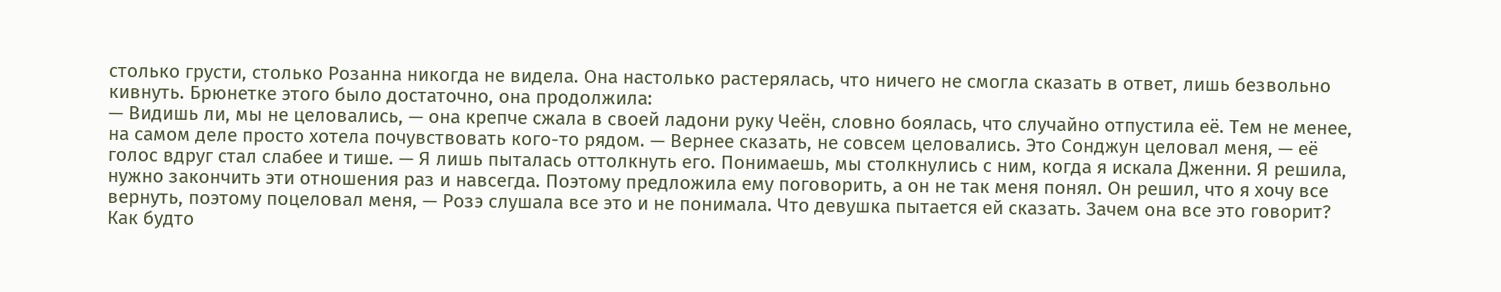столько грусти, столько Розанна никогда не видела. Она настолько растерялась, что ничего не смогла сказать в ответ, лишь безвольно кивнуть. Брюнетке этого было достаточно, она продолжила:
— Видишь ли, мы не целовались, — она крепче сжала в своей ладони руку Чеён, словно боялась, что случайно отпустила её. Тем не менее, на самом деле просто хотела почувствовать кого-то рядом. — Вернее сказать, не совсем целовались. Это Сонджун целовал меня, — её голос вдруг стал слабее и тише. — Я лишь пыталась оттолкнуть его. Понимаешь, мы столкнулись с ним, когда я искала Дженни. Я решила, нужно закончить эти отношения раз и навсегда. Поэтому предложила ему поговорить, а он не так меня понял. Он решил, что я хочу все вернуть, поэтому поцеловал меня, — Розэ слушала все это и не понимала. Что девушка пытается ей сказать. Зачем она все это говорит? Как будто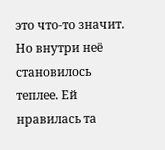это что-то значит. Но внутри неё становилось теплее. Ей нравилась та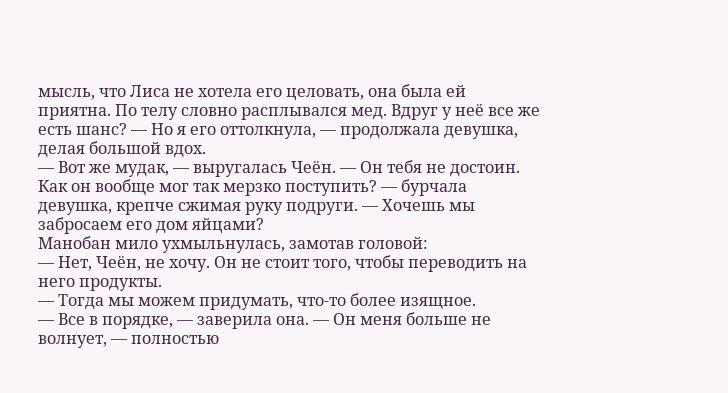мысль, что Лиса не хотела его целовать, она была ей приятна. По телу словно расплывался мед. Вдруг у неё все же есть шанс? — Но я его оттолкнула, — продолжала девушка, делая большой вдох.
— Вот же мудак, — выругалась Чеён. — Он тебя не достоин. Как он вообще мог так мерзко поступить? — бурчала девушка, крепче сжимая руку подруги. — Хочешь мы забросаем его дом яйцами?
Манобан мило ухмыльнулась, замотав головой:
— Нет, Чеён, не хочу. Он не стоит того, чтобы переводить на него продукты.
— Тогда мы можем придумать, что-то более изящное.
— Все в порядке, — заверила она. — Он меня больше не волнует, — полностью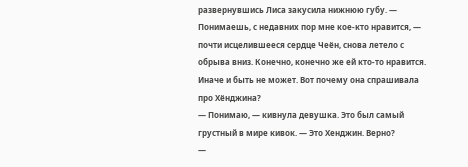развернувшись Лиса закусила нижнюю губу. — Понимаешь, с недавних пор мне кое-кто нравится, — почти исцелившееся сердце Чеён, снова летело с обрыва вниз. Конечно, конечно же ей кто-то нравится. Иначе и быть не может. Вот почему она спрашивала про Хёнджина?
— Понимаю, — кивнула девушка. Это был самый грустный в мире кивок. — Это Хенджин. Верно?
—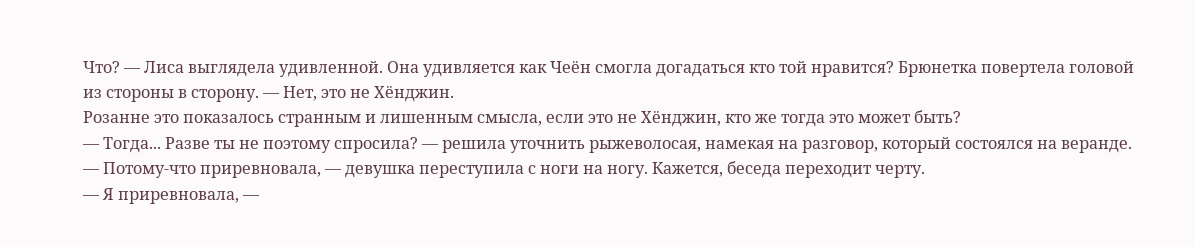Что? — Лиса выглядела удивленной. Она удивляется как Чеён смогла догадаться кто той нравится? Брюнетка повертела головой из стороны в сторону. — Нет, это не Хёнджин.
Розанне это показалось странным и лишенным смысла, если это не Хёнджин, кто же тогда это может быть?
— Тогда... Разве ты не поэтому спросила? — решила уточнить рыжеволосая, намекая на разговор, который состоялся на веранде. — Потому-что приревновала, — девушка переступила с ноги на ногу. Кажется, беседа переходит черту.
— Я приревновала, —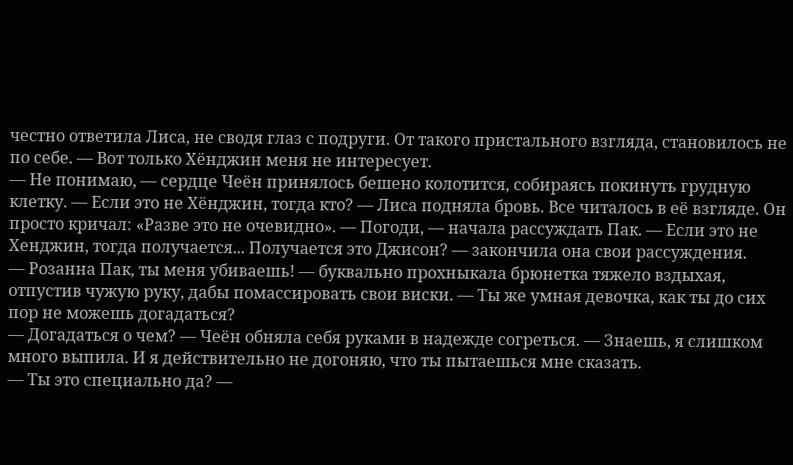честно ответила Лиса, не сводя глаз с подруги. От такого пристального взгляда, становилось не по себе. — Вот только Хёнджин меня не интересует.
— Не понимаю, — сердце Чеён принялось бешено колотится, собираясь покинуть грудную клетку. — Если это не Хёнджин, тогда кто? — Лиса подняла бровь. Все читалось в её взгляде. Он просто кричал: «Разве это не очевидно». — Погоди, — начала рассуждать Пак. — Если это не Хенджин, тогда получается... Получается это Джисон? — закончила она свои рассуждения.
— Розанна Пак, ты меня убиваешь! — буквально прохныкала брюнетка тяжело вздыхая, отпустив чужую руку, дабы помассировать свои виски. — Ты же умная девочка, как ты до сих пор не можешь догадаться?
— Догадаться о чем? — Чеён обняла себя руками в надежде согреться. — Знаешь, я слишком много выпила. И я действительно не догоняю, что ты пытаешься мне сказать.
— Ты это специально да? —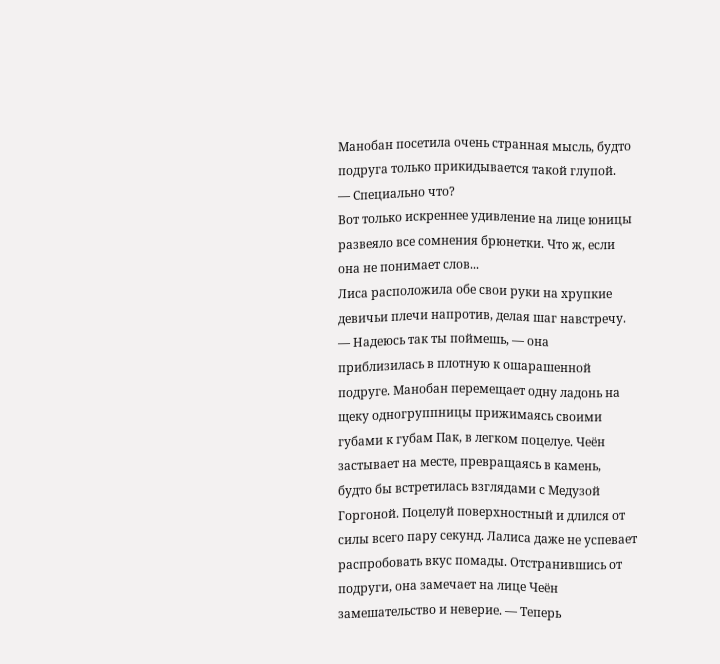Манобан посетила очень странная мысль, будто подруга только прикидывается такой глупой.
— Специально что?
Вот только искреннее удивление на лице юницы развеяло все сомнения брюнетки. Что ж, если она не понимает слов...
Лиса расположила обе свои руки на хрупкие девичьи плечи напротив, делая шаг навстречу.
— Надеюсь так ты поймешь, — она приблизилась в плотную к ошарашенной подруге. Манобан перемещает одну ладонь на щеку одногруппницы прижимаясь своими губами к губам Пак, в легком поцелуе. Чеён застывает на месте, превращаясь в камень, будто бы встретилась взглядами с Медузой Горгоной. Поцелуй поверхностный и длился от силы всего пару секунд. Лалиса даже не успевает распробовать вкус помады. Отстранившись от подруги, она замечает на лице Чеён замешательство и неверие. — Теперь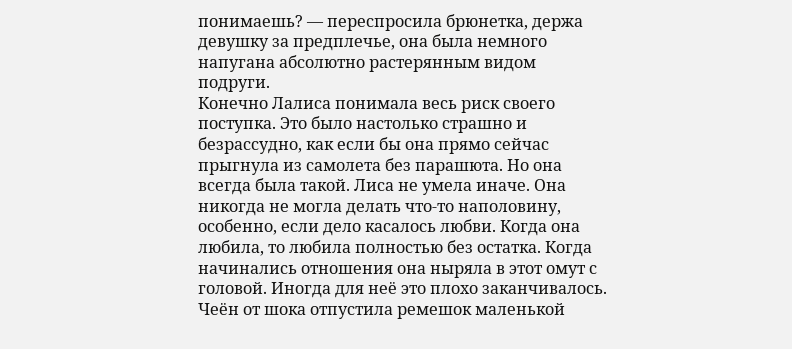понимаешь? — переспросила брюнетка, держа девушку за предплечье, она была немного напугана абсолютно растерянным видом подруги.
Конечно Лалиса понимала весь риск своего поступка. Это было настолько страшно и безрассудно, как если бы она прямо сейчас прыгнула из самолета без парашюта. Но она всегда была такой. Лиса не умела иначе. Она никогда не могла делать что-то наполовину, особенно, если дело касалось любви. Когда она любила, то любила полностью без остатка. Когда начинались отношения она ныряла в этот омут с головой. Иногда для неё это плохо заканчивалось.
Чеён от шока отпустила ремешок маленькой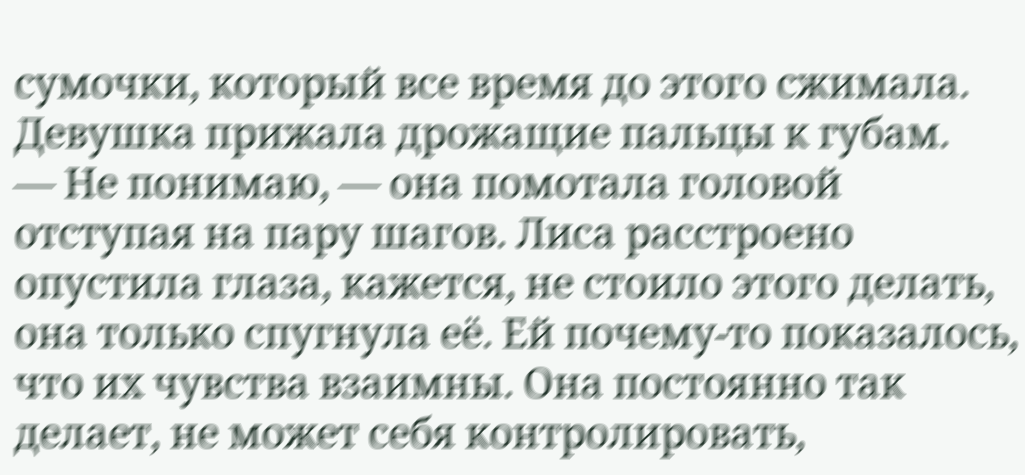сумочки, который все время до этого сжимала. Девушка прижала дрожащие пальцы к губам.
— Не понимаю, — она помотала головой отступая на пару шагов. Лиса расстроено опустила глаза, кажется, не стоило этого делать, она только спугнула её. Ей почему-то показалось, что их чувства взаимны. Она постоянно так делает, не может себя контролировать,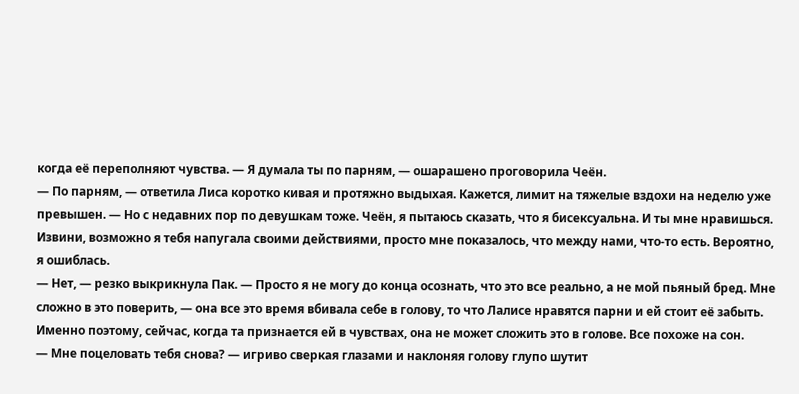когда её переполняют чувства. — Я думала ты по парням, — ошарашено проговорила Чеён.
— По парням, — ответила Лиса коротко кивая и протяжно выдыхая. Кажется, лимит на тяжелые вздохи на неделю уже превышен. — Но с недавних пор по девушкам тоже. Чеён, я пытаюсь сказать, что я бисексуальна. И ты мне нравишься. Извини, возможно я тебя напугала своими действиями, просто мне показалось, что между нами, что-то есть. Вероятно, я ошиблась.
— Нет, — резко выкрикнула Пак. — Просто я не могу до конца осознать, что это все реально, а не мой пьяный бред. Мне сложно в это поверить, — она все это время вбивала себе в голову, то что Лалисе нравятся парни и ей стоит её забыть. Именно поэтому, сейчас, когда та признается ей в чувствах, она не может сложить это в голове. Все похоже на сон.
— Мне поцеловать тебя снова? — игриво сверкая глазами и наклоняя голову глупо шутит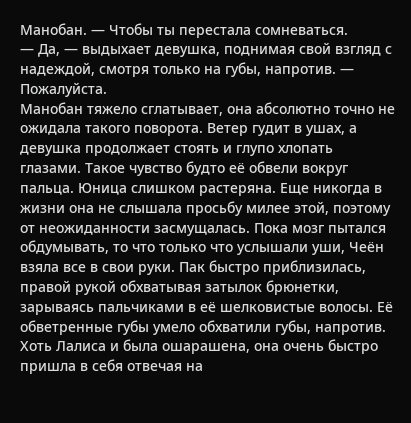Манобан. — Чтобы ты перестала сомневаться.
— Да, — выдыхает девушка, поднимая свой взгляд с надеждой, смотря только на губы, напротив. — Пожалуйста.
Манобан тяжело сглатывает, она абсолютно точно не ожидала такого поворота. Ветер гудит в ушах, а девушка продолжает стоять и глупо хлопать глазами. Такое чувство будто её обвели вокруг пальца. Юница слишком растеряна. Еще никогда в жизни она не слышала просьбу милее этой, поэтому от неожиданности засмущалась. Пока мозг пытался обдумывать, то что только что услышали уши, Чеён взяла все в свои руки. Пак быстро приблизилась, правой рукой обхватывая затылок брюнетки, зарываясь пальчиками в её шелковистые волосы. Её обветренные губы умело обхватили губы, напротив. Хоть Лалиса и была ошарашена, она очень быстро пришла в себя отвечая на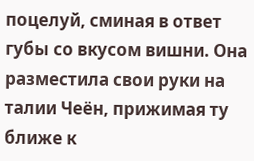поцелуй, сминая в ответ губы со вкусом вишни. Она разместила свои руки на талии Чеён, прижимая ту ближе к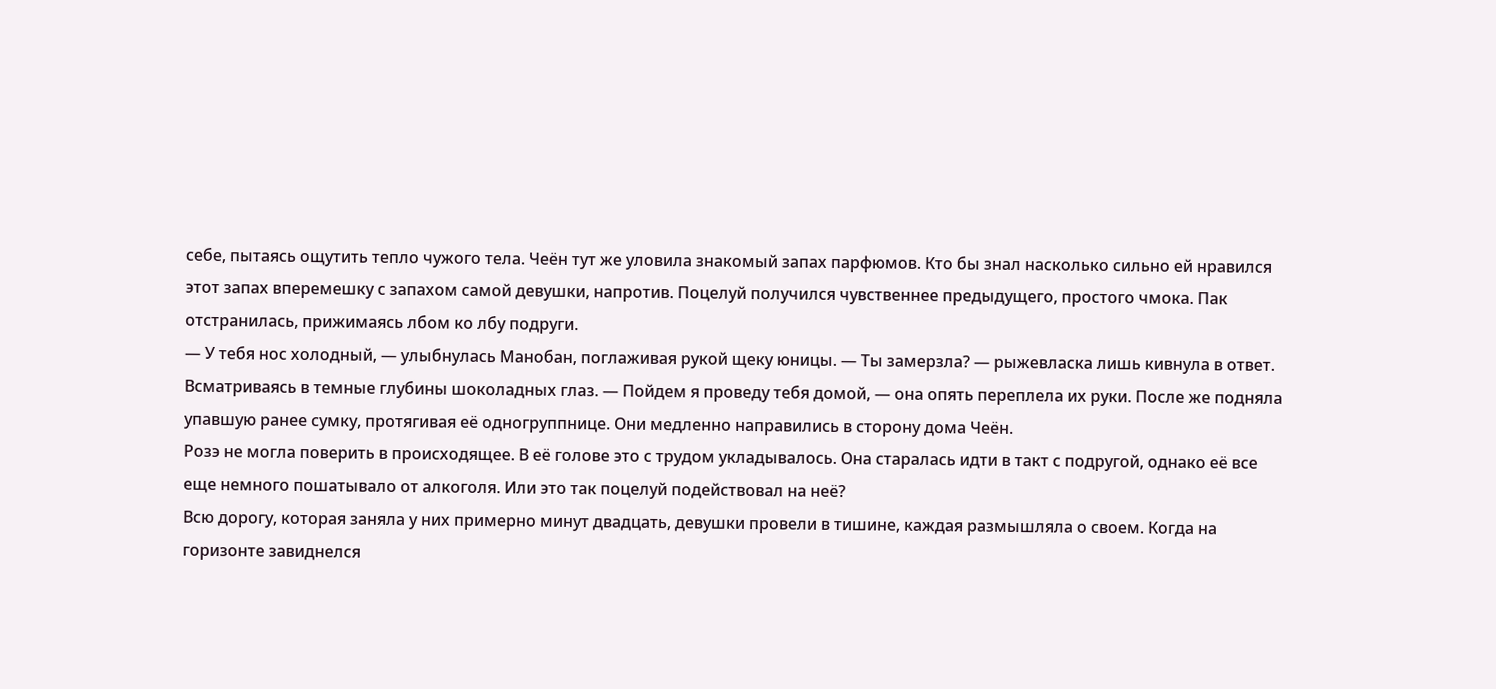себе, пытаясь ощутить тепло чужого тела. Чеён тут же уловила знакомый запах парфюмов. Кто бы знал насколько сильно ей нравился этот запах вперемешку с запахом самой девушки, напротив. Поцелуй получился чувственнее предыдущего, простого чмока. Пак отстранилась, прижимаясь лбом ко лбу подруги.
— У тебя нос холодный, — улыбнулась Манобан, поглаживая рукой щеку юницы. — Ты замерзла? — рыжевласка лишь кивнула в ответ. Всматриваясь в темные глубины шоколадных глаз. — Пойдем я проведу тебя домой, — она опять переплела их руки. После же подняла упавшую ранее сумку, протягивая её одногруппнице. Они медленно направились в сторону дома Чеён.
Розэ не могла поверить в происходящее. В её голове это с трудом укладывалось. Она старалась идти в такт с подругой, однако её все еще немного пошатывало от алкоголя. Или это так поцелуй подействовал на неё?
Всю дорогу, которая заняла у них примерно минут двадцать, девушки провели в тишине, каждая размышляла о своем. Когда на горизонте завиднелся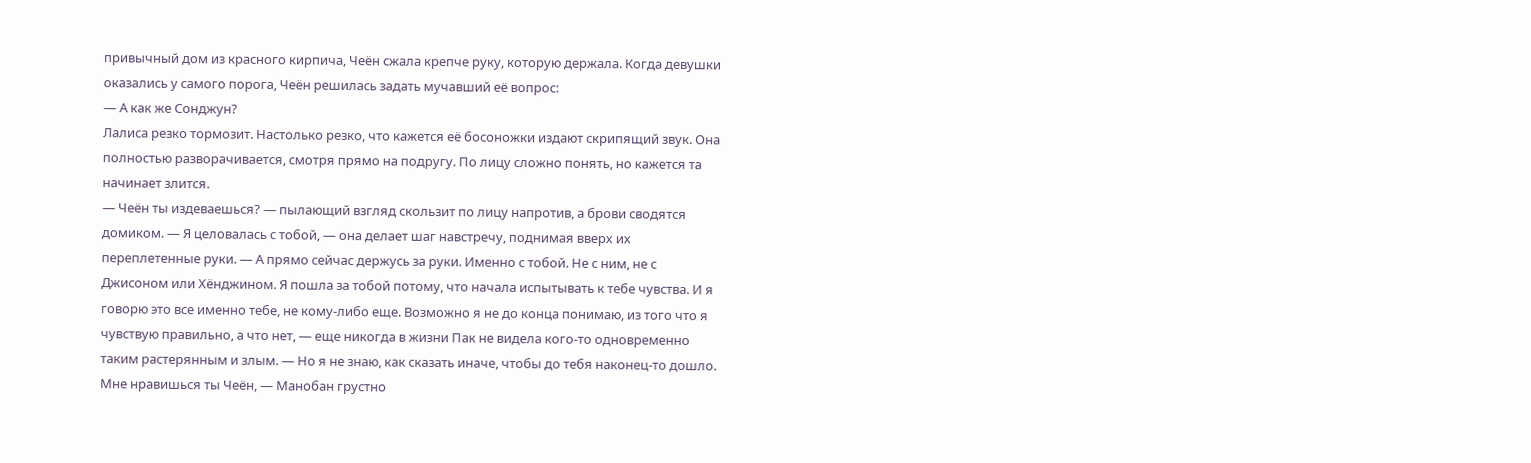привычный дом из красного кирпича, Чеён сжала крепче руку, которую держала. Когда девушки оказались у самого порога, Чеён решилась задать мучавший её вопрос:
— А как же Сонджун?
Лалиса резко тормозит. Настолько резко, что кажется её босоножки издают скрипящий звук. Она полностью разворачивается, смотря прямо на подругу. По лицу сложно понять, но кажется та начинает злится.
— Чеён ты издеваешься? — пылающий взгляд скользит по лицу напротив, а брови сводятся домиком. — Я целовалась с тобой, — она делает шаг навстречу, поднимая вверх их переплетенные руки. — А прямо сейчас держусь за руки. Именно с тобой. Не с ним, не с Джисоном или Хёнджином. Я пошла за тобой потому, что начала испытывать к тебе чувства. И я говорю это все именно тебе, не кому-либо еще. Возможно я не до конца понимаю, из того что я чувствую правильно, а что нет, — еще никогда в жизни Пак не видела кого-то одновременно таким растерянным и злым. — Но я не знаю, как сказать иначе, чтобы до тебя наконец-то дошло. Мне нравишься ты Чеён, — Манобан грустно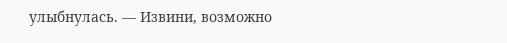улыбнулась. — Извини, возможно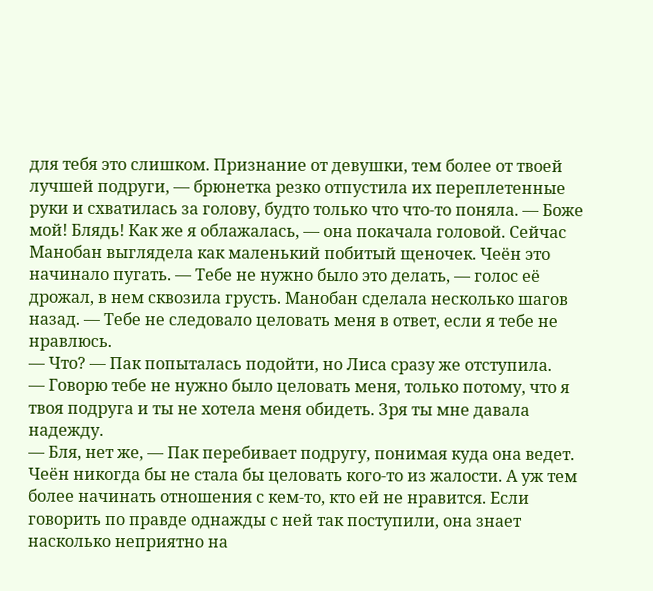для тебя это слишком. Признание от девушки, тем более от твоей лучшей подруги, — брюнетка резко отпустила их переплетенные руки и схватилась за голову, будто только что что-то поняла. — Боже мой! Блядь! Как же я облажалась, — она покачала головой. Сейчас Манобан выглядела как маленький побитый щеночек. Чеён это начинало пугать. — Тебе не нужно было это делать, — голос её дрожал, в нем сквозила грусть. Манобан сделала несколько шагов назад. — Тебе не следовало целовать меня в ответ, если я тебе не нравлюсь.
— Что? — Пак попыталась подойти, но Лиса сразу же отступила.
— Говорю тебе не нужно было целовать меня, только потому, что я твоя подруга и ты не хотела меня обидеть. Зря ты мне давала надежду.
— Бля, нет же, — Пак перебивает подругу, понимая куда она ведет. Чеён никогда бы не стала бы целовать кого-то из жалости. А уж тем более начинать отношения с кем-то, кто ей не нравится. Если говорить по правде однажды с ней так поступили, она знает насколько неприятно на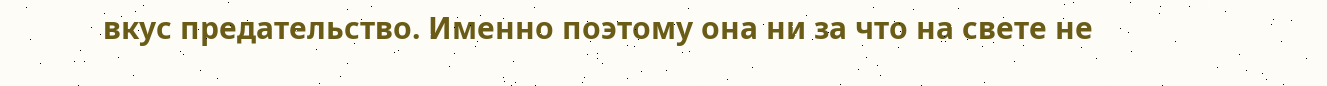вкус предательство. Именно поэтому она ни за что на свете не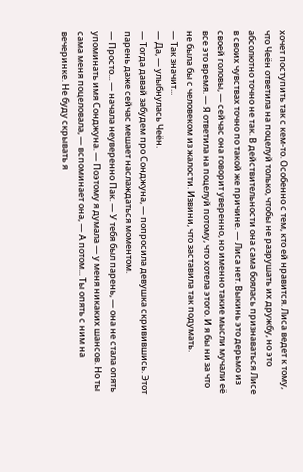хочет поступить так с кем-то. Особенно с тем, кто ей нравится. Лиса ведет к тому, что Чеён ответила на поцелуй только, чтобы не разрушать их дружбу, но это абсолютно точно не так. В действительности она сама боялась признаваться Лисе в своих чувствах точно по такой же причине. — Лиса нет. Выкинь это дерьмо из своей головы, — сейчас она говорит уверенно, но именно такие мысли мучали её все это время. — Я ответила на поцелуй потому, что хотела этого. И я бы ни за что не была бы с человеком из жалости. Извини, что заставила так подумать.
— Так значит...
— Да, — улыбнулась Чеён.
— Тогда давай забудем про Сонджуна, — попросила девушка скривившись. Этот парень даже сейчас мешает наслаждаться моментом.
— Просто... — начала неуверенно Пак. — У тебя был парень, — она не стала опять упоминать имя Сонджуна. — Поэтому я думала — у меня никаких шансов. Но ты сама меня поцеловала, — вспоминает она, — А потом... Ты опять с ним на вечеринке. Не буду скрывать я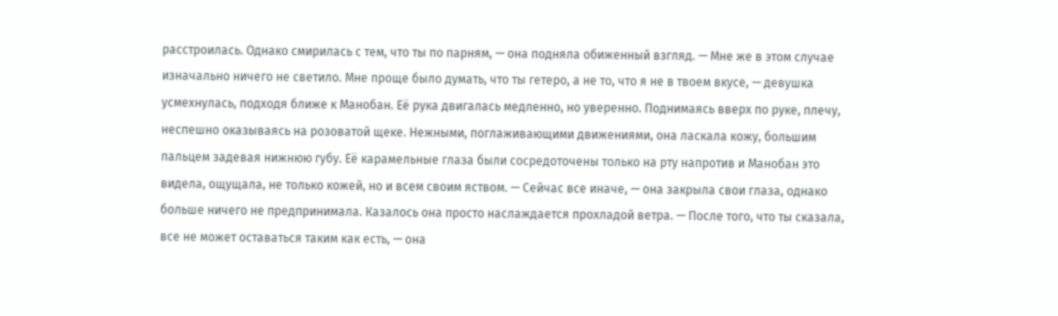расстроилась. Однако смирилась с тем, что ты по парням, — она подняла обиженный взгляд. — Мне же в этом случае изначально ничего не светило. Мне проще было думать, что ты гетеро, а не то, что я не в твоем вкусе, — девушка усмехнулась, подходя ближе к Манобан. Её рука двигалась медленно, но уверенно. Поднимаясь вверх по руке, плечу, неспешно оказываясь на розоватой щеке. Нежными, поглаживающими движениями, она ласкала кожу, большим пальцем задевая нижнюю губу. Её карамельные глаза были сосредоточены только на рту напротив и Манобан это видела, ощущала, не только кожей, но и всем своим яством. — Сейчас все иначе, — она закрыла свои глаза, однако больше ничего не предпринимала. Казалось она просто наслаждается прохладой ветра. — После того, что ты сказала, все не может оставаться таким как есть, — она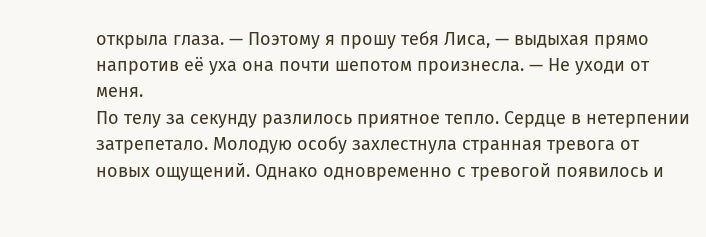открыла глаза. — Поэтому я прошу тебя Лиса, — выдыхая прямо напротив её уха она почти шепотом произнесла. — Не уходи от меня.
По телу за секунду разлилось приятное тепло. Сердце в нетерпении затрепетало. Молодую особу захлестнула странная тревога от новых ощущений. Однако одновременно с тревогой появилось и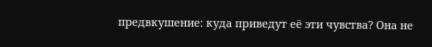предвкушение: куда приведут её эти чувства? Она не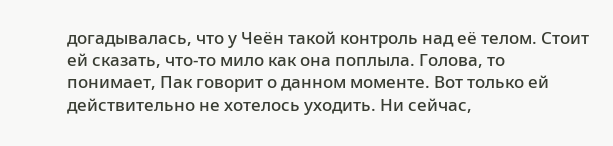догадывалась, что у Чеён такой контроль над её телом. Стоит ей сказать, что-то мило как она поплыла. Голова, то понимает, Пак говорит о данном моменте. Вот только ей действительно не хотелось уходить. Ни сейчас,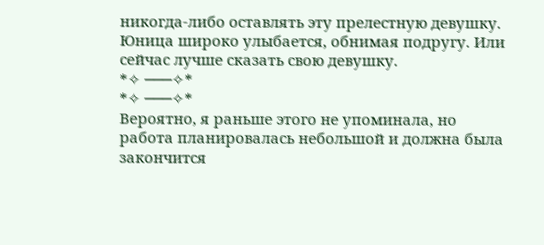никогда-либо оставлять эту прелестную девушку. Юница широко улыбается, обнимая подругу. Или сейчас лучше сказать свою девушку.
*✧ ───✧*
*✧ ───✧*
Вероятно, я раньше этого не упоминала, но работа планировалась небольшой и должна была закончится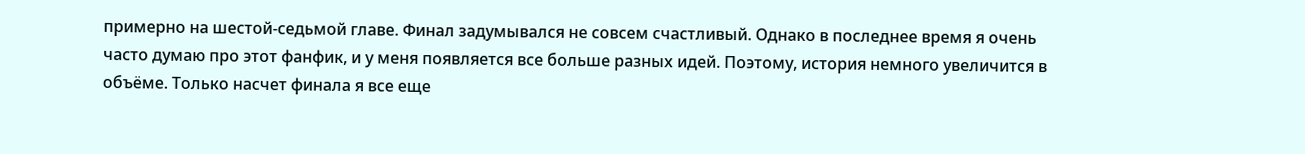примерно на шестой-седьмой главе. Финал задумывался не совсем счастливый. Однако в последнее время я очень часто думаю про этот фанфик, и у меня появляется все больше разных идей. Поэтому, история немного увеличится в объёме. Только насчет финала я все еще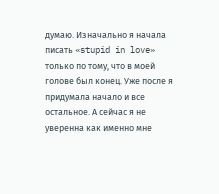думаю. Изначально я начала писать «stupid in love» только по тому, что в моей голове был конец. Уже после я придумала начало и все остальное. А сейчас я не уверенна как именно мне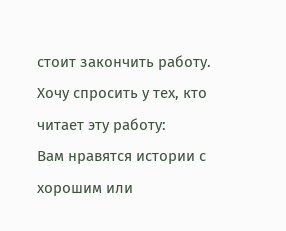стоит закончить работу. Хочу спросить у тех, кто читает эту работу:
Вам нравятся истории с хорошим или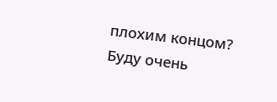плохим концом?
Буду очень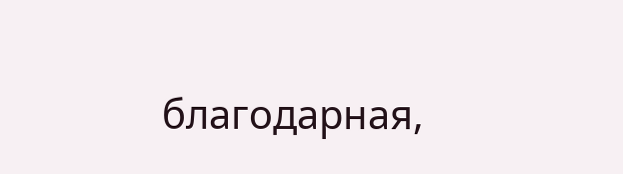благодарная,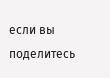если вы поделитесь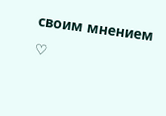своим мнением ♡